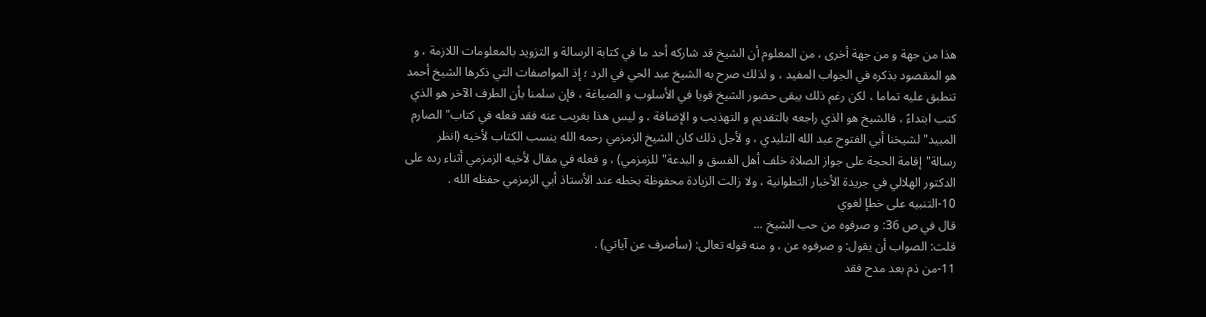هذا من جهة و من جهة أخرى ، من المعلوم أن الشيخ قد شاركه أحد ما في كتابة الرسالة و التزويد بالمعلومات اللازمة ، و هو المقصود بذكره في الجواب المفيد ، و لذلك صرح به الشيخ عبد الحي في الرد ؛ إذ المواصفات التي ذكرها الشيخ أحمد تنطبق عليه تماما ، لكن رغم ذلك يبقى حضور الشيخ قويا في الأسلوب و الصياغة ، فإن سلمنا بأن الطرف الآخر هو الذي كتب ابتداءً ، فالشيخ هو الذي راجعه بالتقديم و التهذيب و الإضافة ، و ليس هذا بغريب عنه فقد فعله في كتاب"الصارم المبيد"لشيخنا أبي الفتوح عبد الله التليدي ، و لأجل ذلك كان الشيخ الزمزمي رحمه الله ينسب الكتاب لأخيه (انظر رسالة"إقامة الحجة على جواز الصلاة خلف أهل الفسق و البدعة"للزمزمي) ، و فعله في مقال لأخيه الزمزمي أثناء رده على الدكتور الهلالي في جريدة الأخبار التطوانية ، ولا زالت الزيادة محفوظة بخطه عند الأستاذ أبي الزمزمي حفظه الله .
10-التنبيه على خطإ لغوي
قال في ص 36: و صرفوه من حب الشيخ ...
قلت: الصواب أن يقول: و صرفوه عن ، و منه قوله تعالى: (سأصرف عن آياتي) .
11-من ذم بعد مدح فقد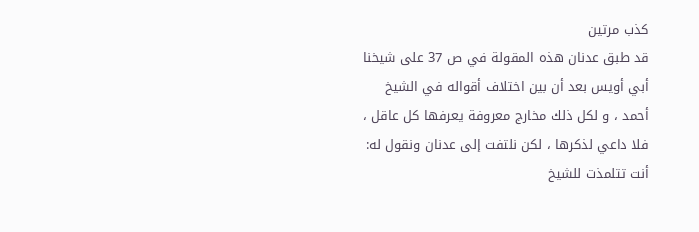كذب مرتين
قد طبق عدنان هذه المقولة في ص 37 على شيخنا أبي أويس بعد أن بين اختلاف أقواله في الشيخ أحمد ، و لكل ذلك مخارج معروفة يعرفها كل عاقل ، فلا داعي لذكرها ، لكن نلتفت إلى عدنان ونقول له: أنت تتلمذت للشيخ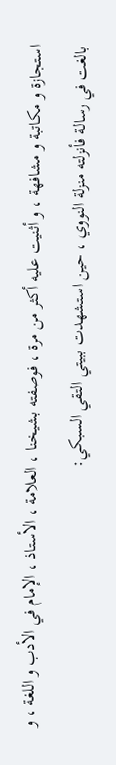استجازة و مكاتبة و مشافهة ، و أثنيت عليه أكثر من مرة ، فوصفته بشيخنا ، العلامة ، الأستاذ ، الإمام في الأدب و اللغة ، و بالغت في رسالة فأنزلته منزلة النووي ، حين استشهدت ببيتي التقي السبكي: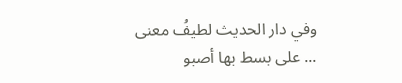وفي دار الحديث لطيفُ معنى ... على بسط بها أصبو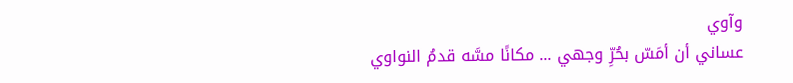وآوي
عساني أن أمَسّ بحُرِّ وجهي ... مكانًا مسَّه قدمُ النواوي